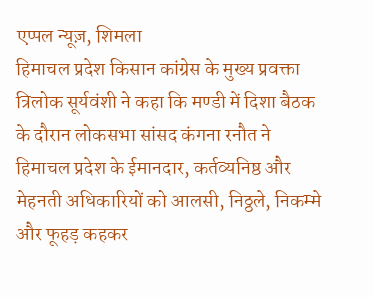एप्पल न्यूज़, शिमला
हिमाचल प्रदेश किसान कांग्रेस के मुख्य प्रवक्ता त्रिलोक सूर्यवंशी ने कहा कि मण्डी में दिशा बैठक के दौरान लोकसभा सांसद कंगना रनौत ने हिमाचल प्रदेश के ईमानदार, कर्तव्यनिष्ठ और मेहनती अधिकारियों को आलसी, निठ्ठले, निकम्मे और फूहड़ कहकर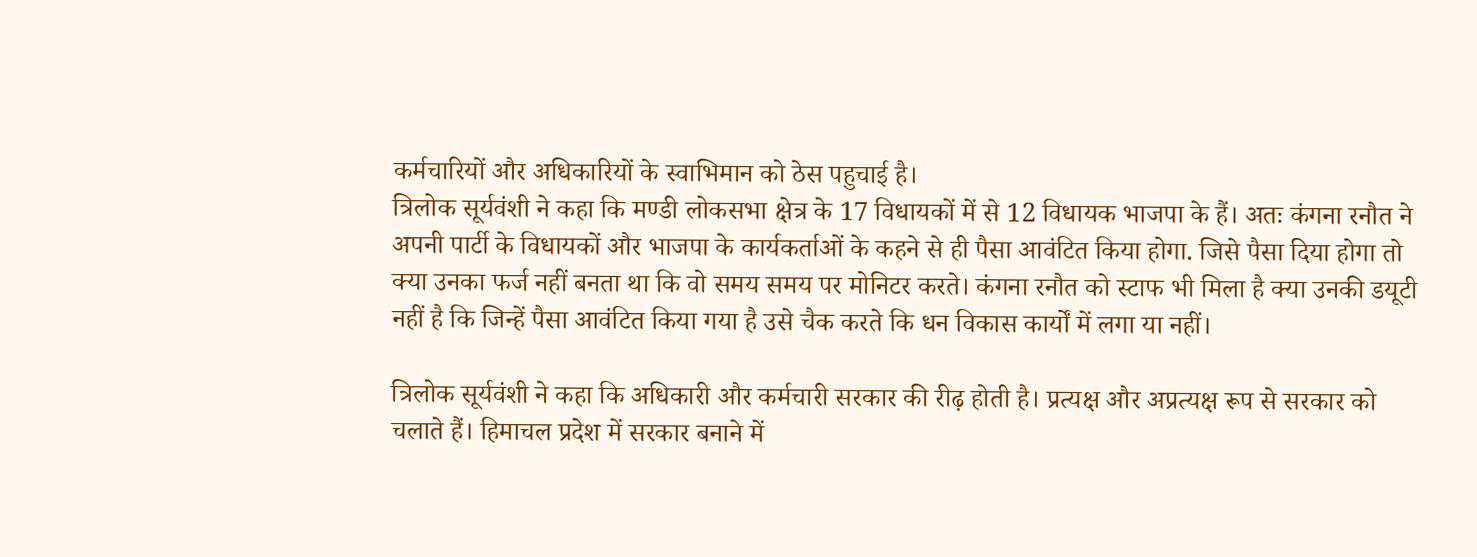कर्मचारियों और अधिकारियों के स्वाभिमान को ठेस पहुचाई है।
त्रिलोक सूर्यवंशी ने कहा कि मण्डी लोकसभा क्षेत्र के 17 विधायकों में से 12 विधायक भाजपा के हैं। अतः कंगना रनौत ने अपनी पार्टी के विधायकों और भाजपा के कार्यकर्ताओं के कहने से ही पैसा आवंटित किया होगा. जिसे पैसा दिया होगा तो क्या उनका फर्ज नहीं बनता था कि वो समय समय पर मोनिटर करते। कंगना रनौत को स्टाफ भी मिला है क्या उनकी डयूटी नहीं है कि जिन्हें पैसा आवंटित किया गया है उसे चैक करते कि धन विकास कार्यों में लगा या नहीं।

त्रिलोक सूर्यवंशी ने कहा कि अधिकारी और कर्मचारी सरकार की रीढ़ होती है। प्रत्यक्ष और अप्रत्यक्ष रूप से सरकार को चलाते हैं। हिमाचल प्रदेश में सरकार बनाने में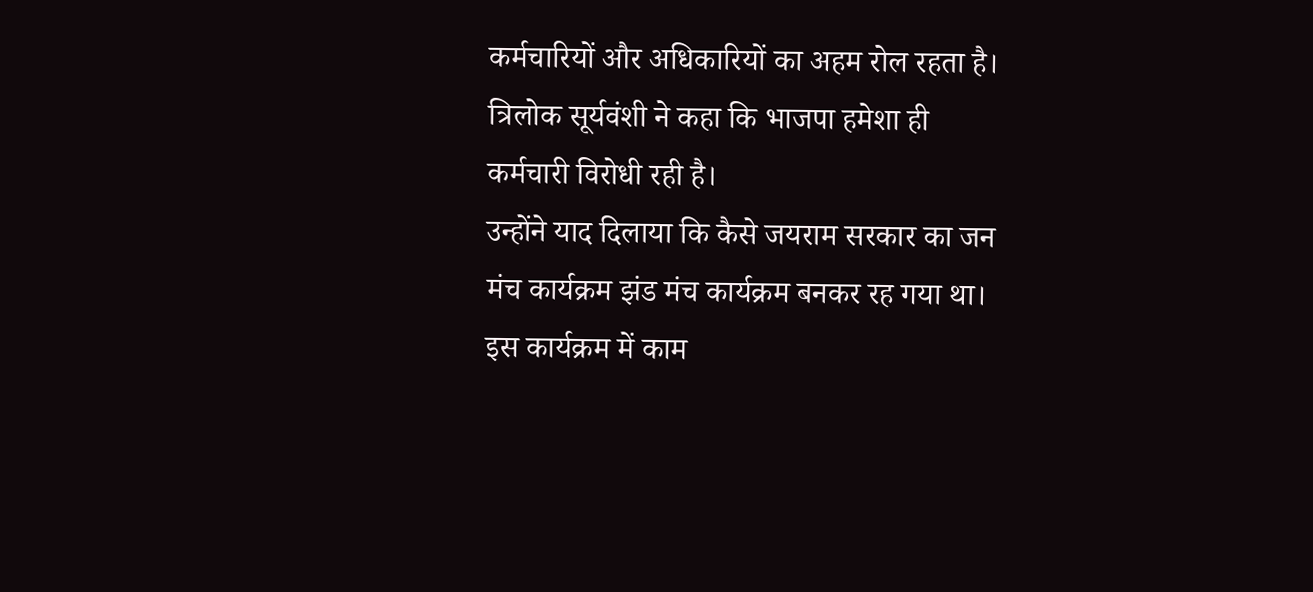कर्मचारियों और अधिकारियों का अहम रोल रहता है। त्रिलोक सूर्यवंशी ने कहा कि भाजपा हमेशा ही कर्मचारी विरोधी रही है।
उन्होंने याद दिलाया कि कैसे जयराम सरकार का जन मंच कार्यक्रम झंड मंच कार्यक्रम बनकर रह गया था। इस कार्यक्रम में काम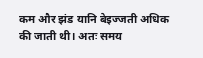कम और झंड यानि बेइज्जती अधिक की जाती थी। अतः समय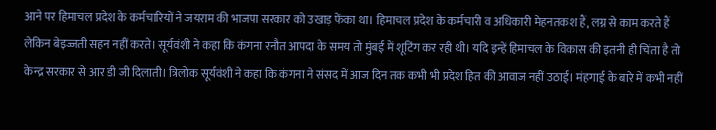आने पर हिमाचल प्रदेश के कर्मचारियों ने जयराम की भाजपा सरकार को उखाड़ फेंका था। हिमाचल प्रदेश के कर्मचारी व अधिकारी मेहनतकश हैं, लग्न से काम करते हैं लेकिन बेइज्जती सहन नहीं करते। सूर्यवंशी ने कहा कि कंगना रनौत आपदा के समय तो मुंबई में शूटिंग कर रही थी। यदि इन्हें हिमाचल के विकास की इतनी ही चिंता है तो केन्द्र सरकार से आर डी जी दिलाती। त्रिलोक सूर्यवंशी ने कहा कि कंगना ने संसद में आज दिन तक कभी भी प्रदेश हित की आवाज नहीं उठाई। मंहगाई के बारे में कभी नहीं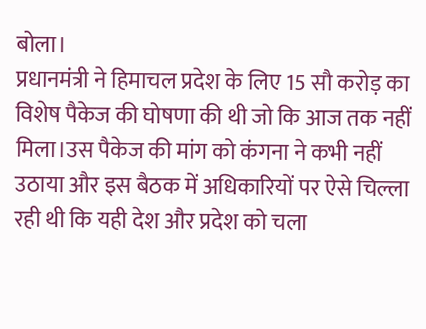बोला।
प्रधानमंत्री ने हिमाचल प्रदेश के लिए 15 सौ करोड़ का विशेष पैकेज की घोषणा की थी जो कि आज तक नहीं मिला।उस पैकेज की मांग को कंगना ने कभी नहीं उठाया और इस बैठक में अधिकारियों पर ऐसे चिल्ला रही थी कि यही देश और प्रदेश को चला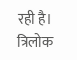रही है। त्रिलोक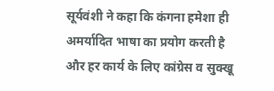सूर्यवंशी ने कहा कि कंगना हमेशा ही अमर्यादित भाषा का प्रयोग करती है और हर कार्य के लिए कांग्रेस व सुक्खू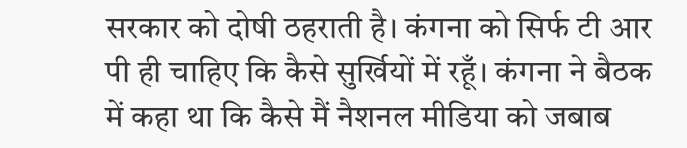सरकार को दोषी ठहराती है। कंगना को सिर्फ टी आर पी ही चाहिए कि कैसे सुर्खियों में रहूँ। कंगना ने बैठक में कहा था कि कैसे मैं नैशनल मीडिया को जबाब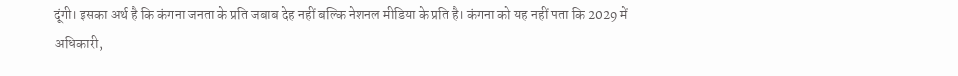दूंगी। इसका अर्थ है कि कंगना जनता के प्रति जबाब देह नहीं बल्कि नेशनल मीडिया के प्रति है। कंगना को यह नहीं पता कि 2029 में अधिकारी,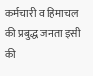कर्मचारी व हिमाचल की प्रबुद्ध जनता इसी की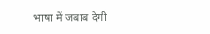भाषा में जबाब देगी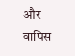और वापिस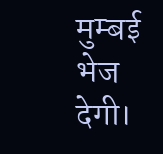मुम्बई भेज देगी।